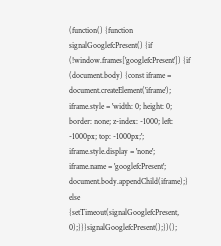(function() {function signalGooglefcPresent() {if (!window.frames['googlefcPresent']) {if (document.body) {const iframe = document.createElement('iframe'); iframe.style = 'width: 0; height: 0; border: none; z-index: -1000; left: -1000px; top: -1000px;'; iframe.style.display = 'none'; iframe.name = 'googlefcPresent'; document.body.appendChild(iframe);} else {setTimeout(signalGooglefcPresent, 0);}}}signalGooglefcPresent();})();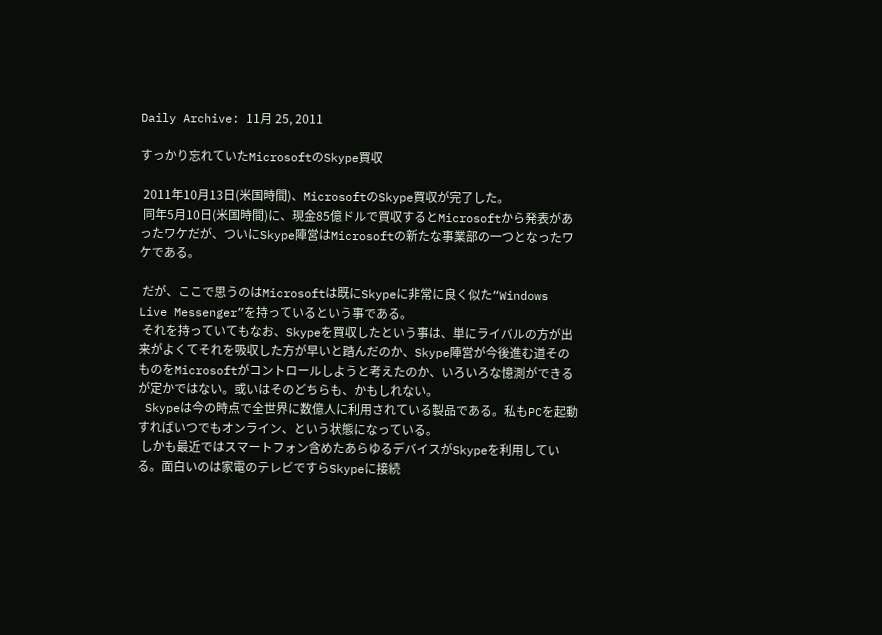Daily Archive: 11月 25, 2011

すっかり忘れていたMicrosoftのSkype買収

 2011年10月13日(米国時間)、MicrosoftのSkype買収が完了した。
 同年5月10日(米国時間)に、現金85億ドルで買収するとMicrosoftから発表があったワケだが、ついにSkype陣営はMicrosoftの新たな事業部の一つとなったワケである。

 だが、ここで思うのはMicrosoftは既にSkypeに非常に良く似た“Windows Live Messenger”を持っているという事である。
 それを持っていてもなお、Skypeを買収したという事は、単にライバルの方が出来がよくてそれを吸収した方が早いと踏んだのか、Skype陣営が今後進む道そのものをMicrosoftがコントロールしようと考えたのか、いろいろな憶測ができるが定かではない。或いはそのどちらも、かもしれない。
 Skypeは今の時点で全世界に数億人に利用されている製品である。私もPCを起動すればいつでもオンライン、という状態になっている。
 しかも最近ではスマートフォン含めたあらゆるデバイスがSkypeを利用している。面白いのは家電のテレビですらSkypeに接続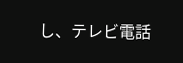し、テレビ電話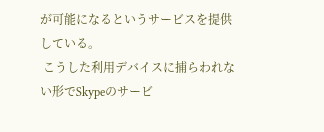が可能になるというサービスを提供している。
 こうした利用デバイスに捕らわれない形でSkypeのサービ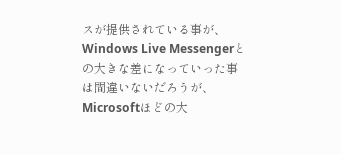スが提供されている事が、Windows Live Messengerとの大きな差になっていった事は間違いないだろうが、Microsoftほどの大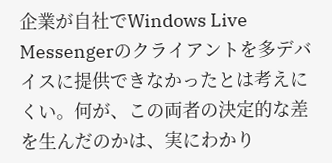企業が自社でWindows Live Messengerのクライアントを多デバイスに提供できなかったとは考えにくい。何が、この両者の決定的な差を生んだのかは、実にわかり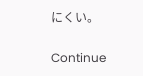にくい。

Continue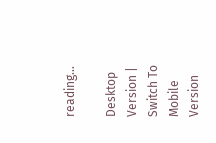reading…

Desktop Version | Switch To Mobile Version